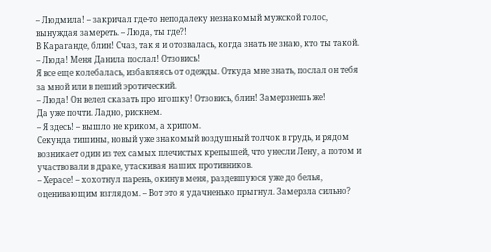– Людмила! – закричал где-то неподалеку незнакомый мужской голос, вынуждая замереть. – Люда, ты где?!
В Караганде, блин! Счаз, так я и отозвалась, когда знать не знаю, кто ты такой.
– Люда! Меня Данила послал! Отзовись!
Я все еще колебалась, избавляясь от одежды. Откуда мне знать, послал он тебя за мной или в пеший эротический.
– Люда! Он велел сказать про игошку! Отзовись, блин! Замерзнешь же!
Да уже почти. Ладно, рискнем.
– Я здесь! – вышло не криком, а хрипом.
Секунда тишины, новый уже знакомый воздушный толчок в грудь, и рядом возникает один из тех самых плечистых крепышей, что унесли Лену, а потом и участвовали в драке, утаскивая наших противников.
– Херасе! – хохотнул парень, окинув меня, раздевшуюся уже до белья, оценивающим взглядом. – Вот это я удачненько прыгнул. Замерзла сильно?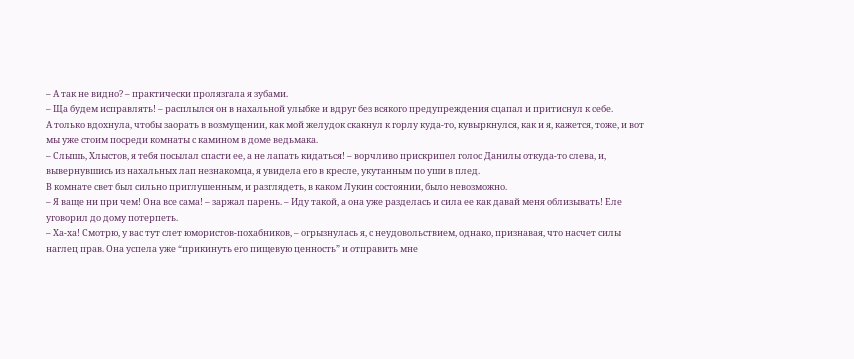– А так не видно? – практически пролязгала я зубами.
– Ща будем исправлять! – расплылся он в нахальной улыбке и вдруг без всякого предупреждения сцапал и притиснул к себе.
А только вдохнула, чтобы заорать в возмущении, как мой желудок скакнул к горлу куда-то, кувыркнулся, как и я, кажется, тоже, и вот мы уже стоим посреди комнаты с камином в доме ведьмака.
– Слышь, Хлыстов, я тебя посылал спасти ее, а не лапать кидаться! – ворчливо прискрипел голос Данилы откуда-то слева, и, вывернувшись из нахальных лап незнакомца, я увидела его в кресле, укутанным по уши в плед.
В комнате свет был сильно приглушенным, и разглядеть, в каком Лукин состоянии, было невозможно.
– Я ваще ни при чем! Она все сама! – заржал парень. – Иду такой, а она уже разделась и сила ее как давай меня облизывать! Еле уговорил до дому потерпеть.
– Ха-ха! Смотрю, у вас тут слет юмористов-похабников, – огрызнулась я, с неудовольствием, однако, признавая, что насчет силы наглец прав. Она успела уже “прикинуть его пищевую ценность” и отправить мне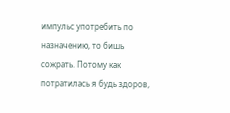импульс употребить по назначению, то бишь сожрать. Потому как потратилась я будь здоров,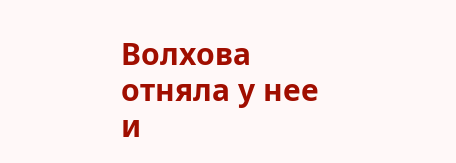Волхова отняла у нее и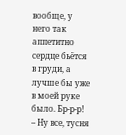вообще, у него так аппетитно сердце бьётся в груди, а лучше бы уже в моей руке было. Бр-р-р!
– Ну все, тусня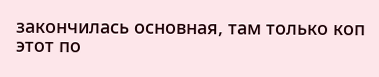закончилась основная, там только коп этот по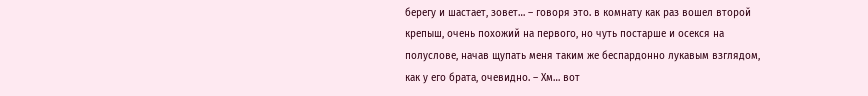берегу и шастает, зовет… – говоря это. в комнату как раз вошел второй крепыш, очень похожий на первого, но чуть постарше и осекся на полуслове, начав щупать меня таким же беспардонно лукавым взглядом, как у его брата, очевидно. – Хм… вот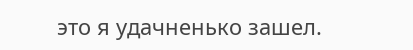это я удачненько зашел.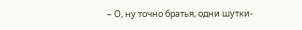– О, ну точно братья, одни шутки-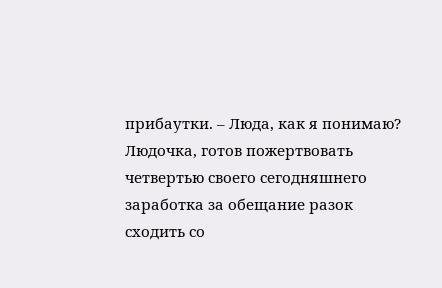прибаутки. – Люда, как я понимаю? Людочка, готов пожертвовать четвертью своего сегодняшнего заработка за обещание разок сходить со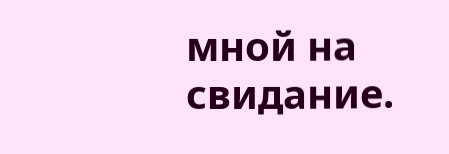мной на свидание.